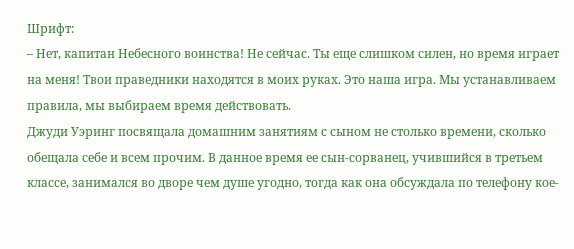Шрифт:
– Нет, капитан Небесного воинства! Не сейчас. Ты еще слишком силен, но время играет на меня! Твои праведники находятся в моих руках. Это наша игра. Мы устанавливаем правила, мы выбираем время действовать.
Джуди Уэринг посвящала домашним занятиям с сыном не столько времени, сколько обещала себе и всем прочим. В данное время ее сын-сорванец, учившийся в третьем классе, занимался во дворе чем душе угодно, тогда как она обсуждала по телефону кое-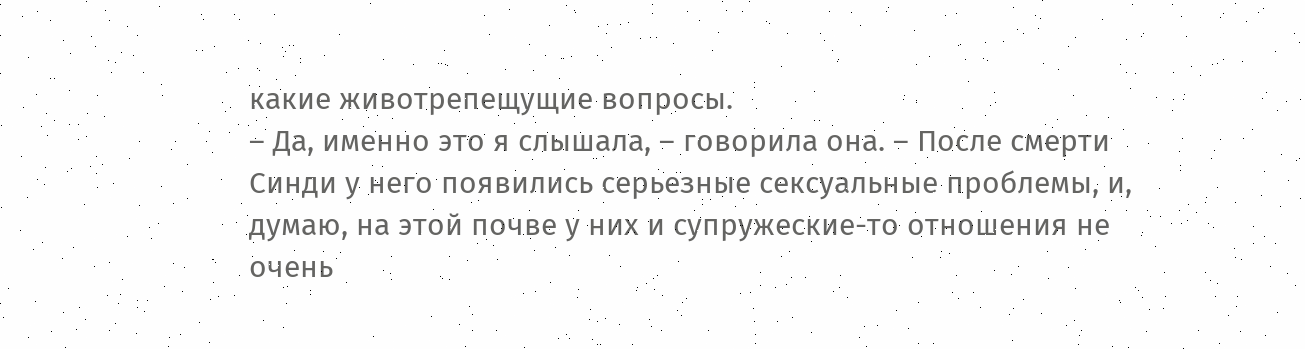какие животрепещущие вопросы.
– Да, именно это я слышала, – говорила она. – После смерти Синди у него появились серьезные сексуальные проблемы, и, думаю, на этой почве у них и супружеские-то отношения не очень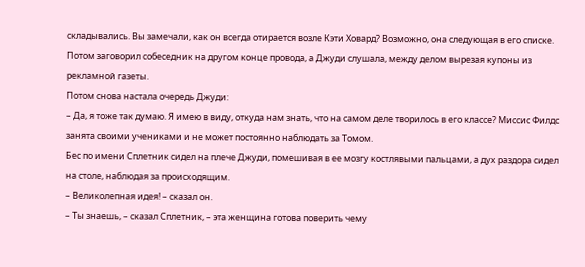складывались. Вы замечали, как он всегда отирается возле Кэти Ховард? Возможно, она следующая в его списке.
Потом заговорил собеседник на другом конце провода, а Джуди слушала, между делом вырезая купоны из рекламной газеты.
Потом снова настала очередь Джуди:
– Да, я тоже так думаю. Я имею в виду, откуда нам знать, что на самом деле творилось в его классе? Миссис Филдс занята своими учениками и не может постоянно наблюдать за Томом.
Бес по имени Сплетник сидел на плече Джуди, помешивая в ее мозгу костлявыми пальцами, а дух раздора сидел на столе, наблюдая за происходящим.
– Великолепная идея! – сказал он.
– Ты знаешь, – сказал Сплетник, – эта женщина готова поверить чему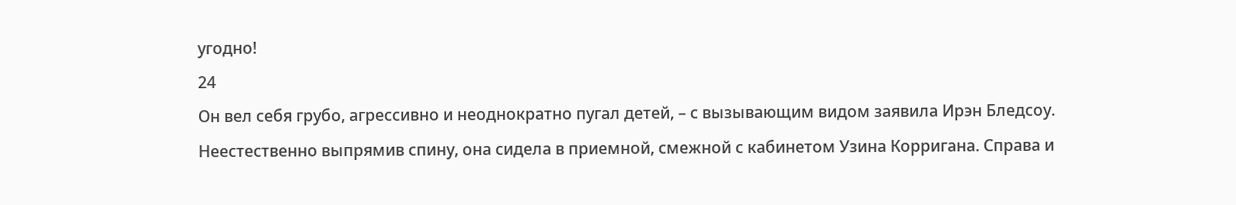угодно!
24
Он вел себя грубо, агрессивно и неоднократно пугал детей, – с вызывающим видом заявила Ирэн Бледсоу.
Неестественно выпрямив спину, она сидела в приемной, смежной с кабинетом Узина Корригана. Справа и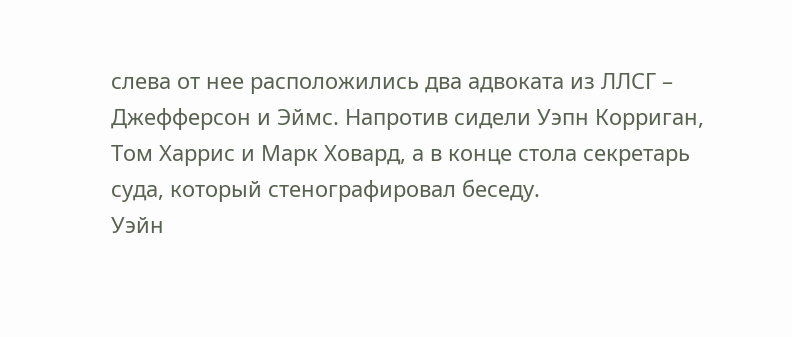слева от нее расположились два адвоката из ЛЛСГ – Джефферсон и Эймс. Напротив сидели Уэпн Корриган, Том Харрис и Марк Ховард, а в конце стола секретарь суда, который стенографировал беседу.
Уэйн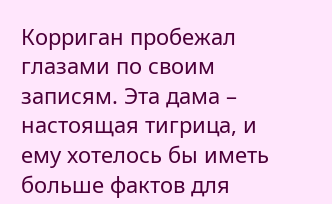Корриган пробежал глазами по своим записям. Эта дама – настоящая тигрица, и ему хотелось бы иметь больше фактов для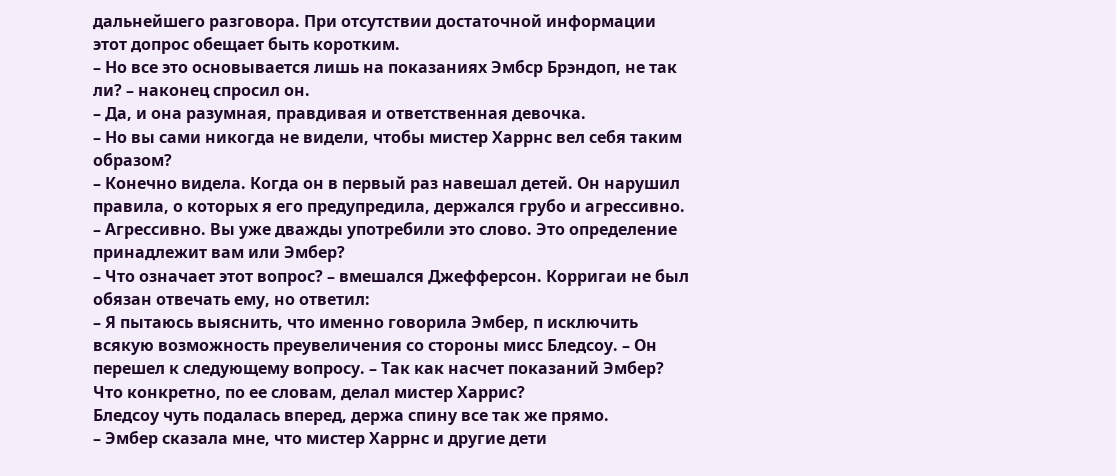дальнейшего разговора. При отсутствии достаточной информации этот допрос обещает быть коротким.
– Но все это основывается лишь на показаниях Эмбср Брэндоп, не так ли? – наконец спросил он.
– Да, и она разумная, правдивая и ответственная девочка.
– Но вы сами никогда не видели, чтобы мистер Харрнс вел себя таким образом?
– Конечно видела. Когда он в первый раз навешал детей. Он нарушил правила, о которых я его предупредила, держался грубо и агрессивно.
– Агрессивно. Вы уже дважды употребили это слово. Это определение принадлежит вам или Эмбер?
– Что означает этот вопрос? – вмешался Джефферсон. Корригаи не был обязан отвечать ему, но ответил:
– Я пытаюсь выяснить, что именно говорила Эмбер, п исключить всякую возможность преувеличения со стороны мисс Бледсоу. – Он перешел к следующему вопросу. – Так как насчет показаний Эмбер? Что конкретно, по ее словам, делал мистер Харрис?
Бледсоу чуть подалась вперед, держа спину все так же прямо.
– Эмбер сказала мне, что мистер Харрнс и другие дети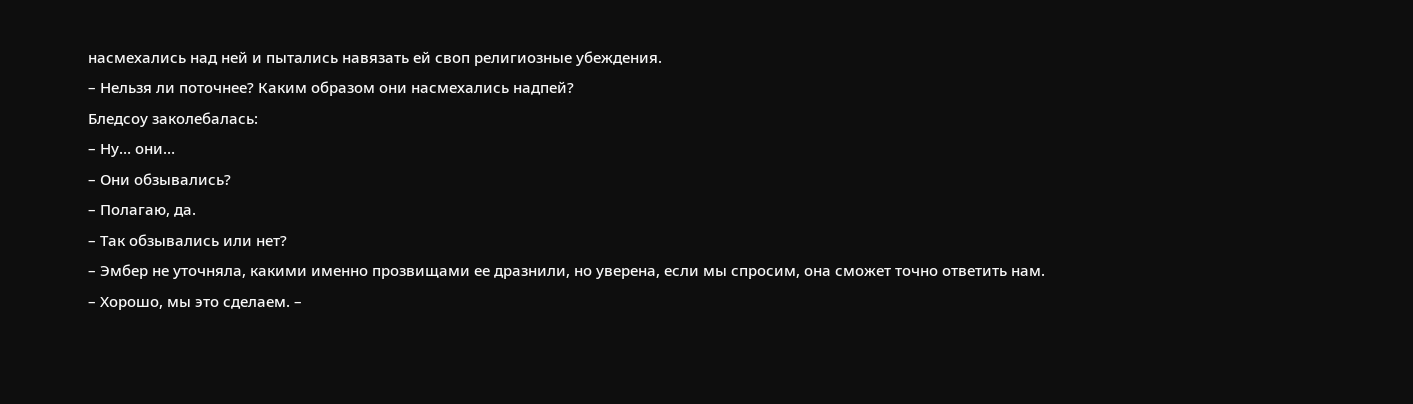насмехались над ней и пытались навязать ей своп религиозные убеждения.
– Нельзя ли поточнее? Каким образом они насмехались надпей?
Бледсоу заколебалась:
– Ну… они…
– Они обзывались?
– Полагаю, да.
– Так обзывались или нет?
– Эмбер не уточняла, какими именно прозвищами ее дразнили, но уверена, если мы спросим, она сможет точно ответить нам.
– Хорошо, мы это сделаем. –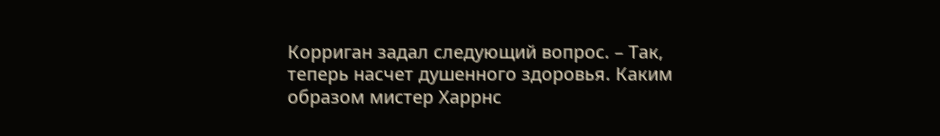Корриган задал следующий вопрос. – Так, теперь насчет душенного здоровья. Каким образом мистер Харрнс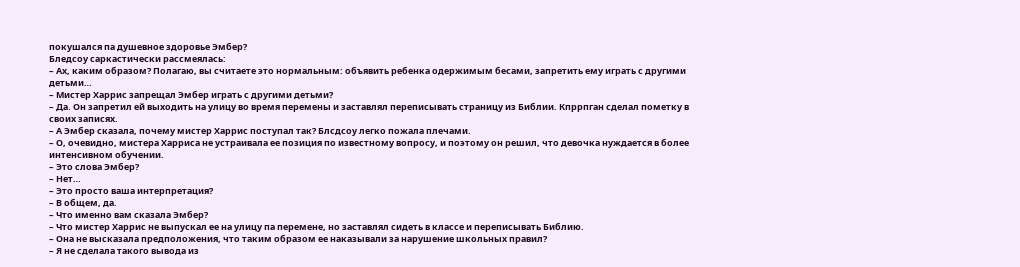покушался па душевное здоровье Эмбер?
Бледсоу саркастически рассмеялась:
– Ах, каким образом? Полагаю, вы считаете это нормальным: объявить ребенка одержимым бесами, запретить ему играть с другими детьми…
– Мистер Харрис запрещал Эмбер играть с другими детьми?
– Да. Он запретил ей выходить на улицу во время перемены и заставлял переписывать страницу из Библии. Кпррпган сделал пометку в своих записях.
– А Эмбер сказала, почему мистер Харрис поступал так? Блсдсоу легко пожала плечами.
– О, очевидно, мистера Харриса не устраивала ее позиция по известному вопросу, и поэтому он решил, что девочка нуждается в более интенсивном обучении.
– Это слова Эмбер?
– Нет…
– Это просто ваша интерпретация?
– В общем, да.
– Что именно вам сказала Эмбер?
– Что мистер Харрис не выпускал ее на улицу па перемене, но заставлял сидеть в классе и переписывать Библию.
– Она не высказала предположения, что таким образом ее наказывали за нарушение школьных правил?
– Я не сделала такого вывода из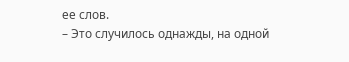ее слов.
– Это случилось однажды, на одной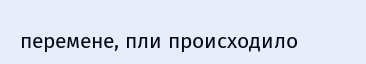перемене, пли происходило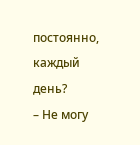постоянно, каждый день?
– Не могу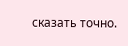сказать точно.